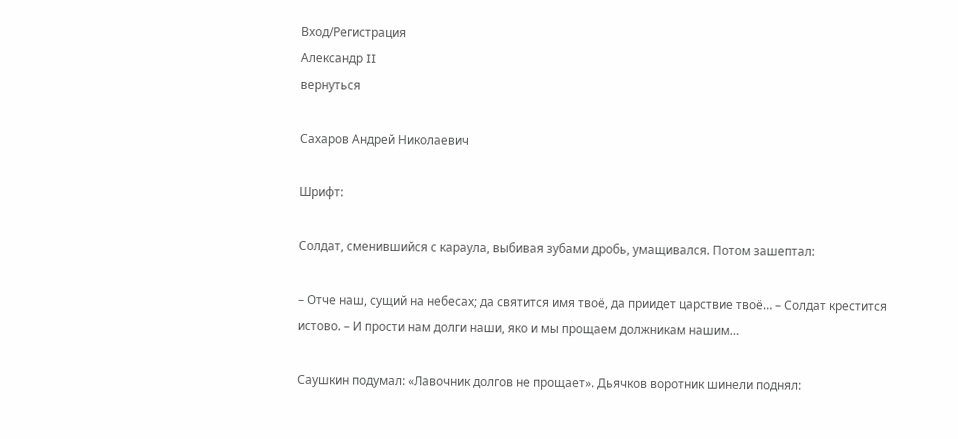Вход/Регистрация
Александр II
вернуться

Сахаров Андрей Николаевич

Шрифт:

Солдат, сменившийся с караула, выбивая зубами дробь, умащивался. Потом зашептал:

– Отче наш, сущий на небесах; да святится имя твоё, да приидет царствие твоё… – Солдат крестится истово. – И прости нам долги наши, яко и мы прощаем должникам нашим…

Саушкин подумал: «Лавочник долгов не прощает». Дьячков воротник шинели поднял: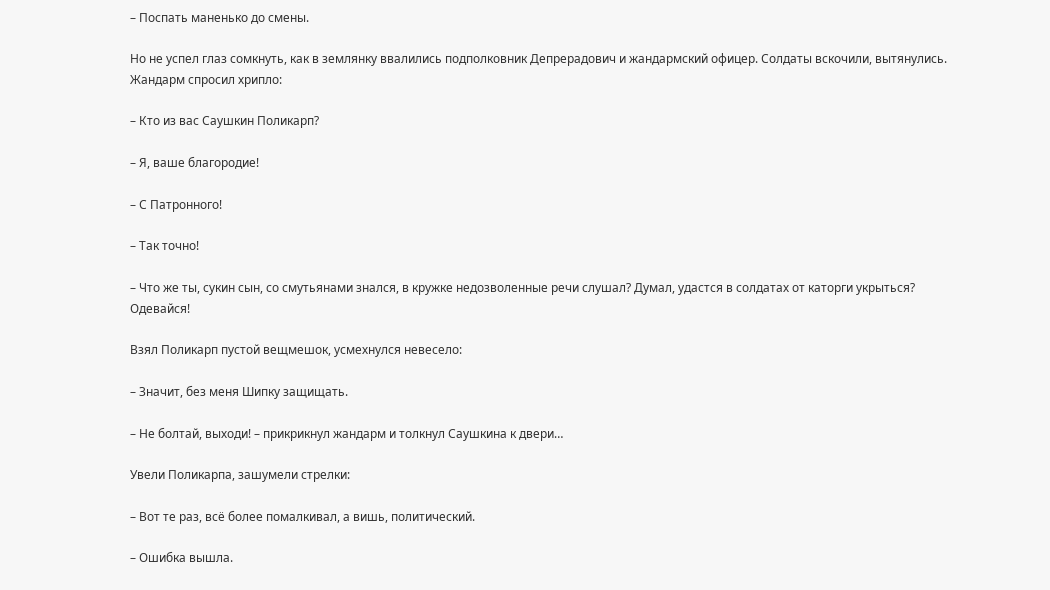– Поспать маненько до смены.

Но не успел глаз сомкнуть, как в землянку ввалились подполковник Депрерадович и жандармский офицер. Солдаты вскочили, вытянулись. Жандарм спросил хрипло:

– Кто из вас Саушкин Поликарп?

– Я, ваше благородие!

– С Патронного!

– Так точно!

– Что же ты, сукин сын, со смутьянами знался, в кружке недозволенные речи слушал? Думал, удастся в солдатах от каторги укрыться? Одевайся!

Взял Поликарп пустой вещмешок, усмехнулся невесело:

– Значит, без меня Шипку защищать.

– Не болтай, выходи! – прикрикнул жандарм и толкнул Саушкина к двери…

Увели Поликарпа, зашумели стрелки:

– Вот те раз, всё более помалкивал, а вишь, политический.

– Ошибка вышла.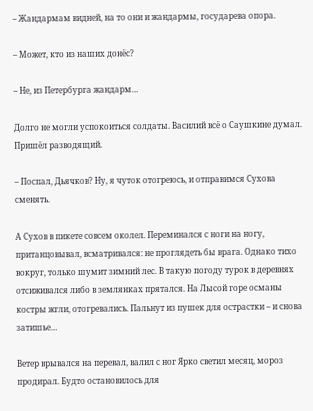– Жандармам видней, на то они и жандармы, государева опора.

– Может, кто из наших донёс?

– Не, из Петербурга жандарм…

Долго не могли успокоиться солдаты. Василий всё о Саушкине думал. Пришёл разводящий.

– Поспал, Дьячков? Ну, я чуток отогреюсь, и отправимся Сухова сменять.

А Сухов в пикете совсем околел. Переминался с ноги на ногу, пританцовывал, всматривался: не проглядеть бы врага. Однако тихо вокруг, только шумит зимний лес. В такую погоду турок в деревнях отсиживался либо в землянках прятался. На Лысой горе османы костры жгли, отогревались. Пальнут из пушек для острастки – и снова затишье…

Ветер врывался на перевал, валил с ног Ярко светил месяц, мороз продирал. Будто остановилось для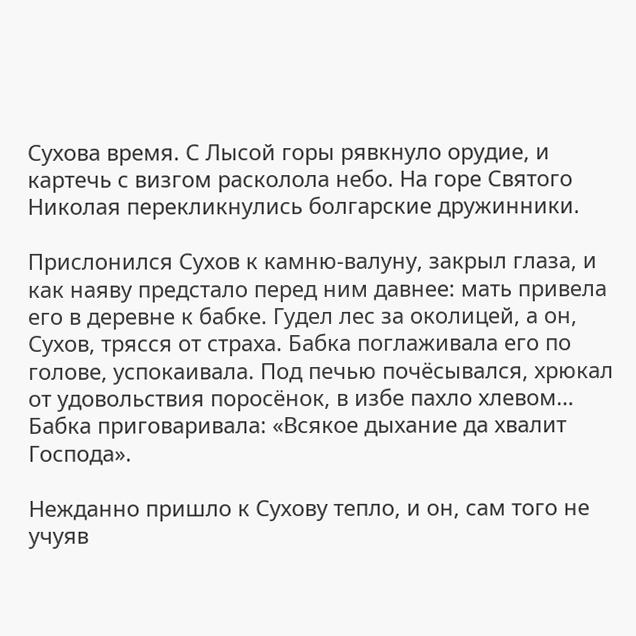Сухова время. С Лысой горы рявкнуло орудие, и картечь с визгом расколола небо. На горе Святого Николая перекликнулись болгарские дружинники.

Прислонился Сухов к камню-валуну, закрыл глаза, и как наяву предстало перед ним давнее: мать привела его в деревне к бабке. Гудел лес за околицей, а он, Сухов, трясся от страха. Бабка поглаживала его по голове, успокаивала. Под печью почёсывался, хрюкал от удовольствия поросёнок, в избе пахло хлевом… Бабка приговаривала: «Всякое дыхание да хвалит Господа».

Нежданно пришло к Сухову тепло, и он, сам того не учуяв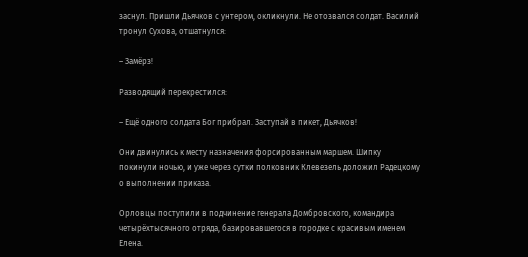заснул. Пришли Дьячков с унтером, окликнули. Не отозвался солдат. Василий тронул Сухова, отшатнулся:

– Замёрз!

Разводящий перекрестился:

– Ещё одного солдата Бог прибрал. Заступай в пикет, Дьячков!

Они двинулись к месту назначения форсированным маршем. Шипку покинули ночью, и уже через сутки полковник Клевезель доложил Радецкому о выполнении приказа.

Орловцы поступили в подчинение генерала Домбровского, командира четырёхтысячного отряда, базировавшегося в городке с красивым именем Елена.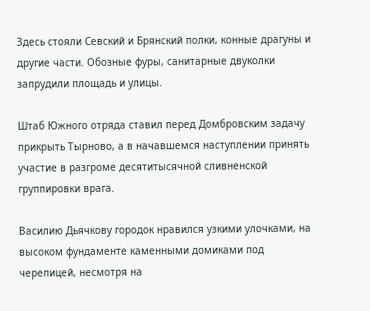Здесь стояли Севский и Брянский полки, конные драгуны и другие части. Обозные фуры, санитарные двуколки запрудили площадь и улицы.

Штаб Южного отряда ставил перед Домбровским задачу прикрыть Тырново, а в начавшемся наступлении принять участие в разгроме десятитысячной сливненской группировки врага.

Василию Дьячкову городок нравился узкими улочками, на высоком фундаменте каменными домиками под черепицей, несмотря на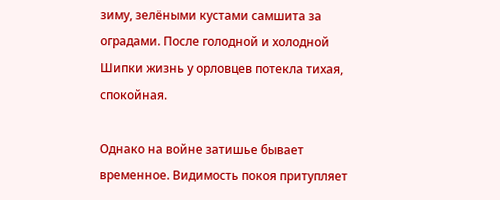зиму, зелёными кустами самшита за оградами. После голодной и холодной Шипки жизнь у орловцев потекла тихая, спокойная.

Однако на войне затишье бывает временное. Видимость покоя притупляет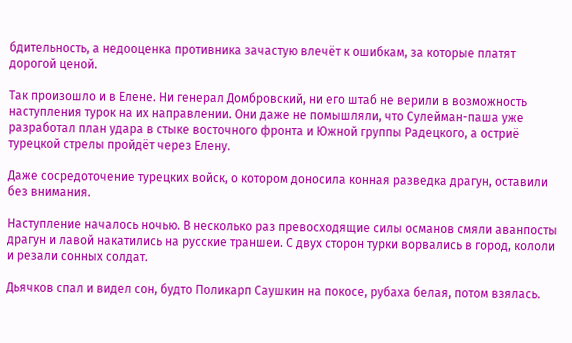бдительность, а недооценка противника зачастую влечёт к ошибкам, за которые платят дорогой ценой.

Так произошло и в Елене. Ни генерал Домбровский, ни его штаб не верили в возможность наступления турок на их направлении. Они даже не помышляли, что Сулейман-паша уже разработал план удара в стыке восточного фронта и Южной группы Радецкого, а остриё турецкой стрелы пройдёт через Елену.

Даже сосредоточение турецких войск, о котором доносила конная разведка драгун, оставили без внимания.

Наступление началось ночью. В несколько раз превосходящие силы османов смяли аванпосты драгун и лавой накатились на русские траншеи. С двух сторон турки ворвались в город, кололи и резали сонных солдат.

Дьячков спал и видел сон, будто Поликарп Саушкин на покосе, рубаха белая, потом взялась.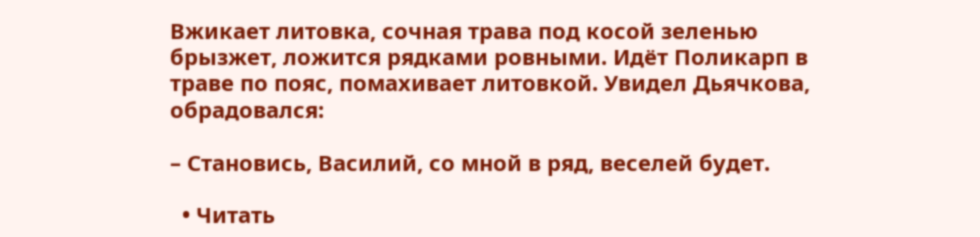Вжикает литовка, сочная трава под косой зеленью брызжет, ложится рядками ровными. Идёт Поликарп в траве по пояс, помахивает литовкой. Увидел Дьячкова, обрадовался:

– Становись, Василий, со мной в ряд, веселей будет.

  • Читать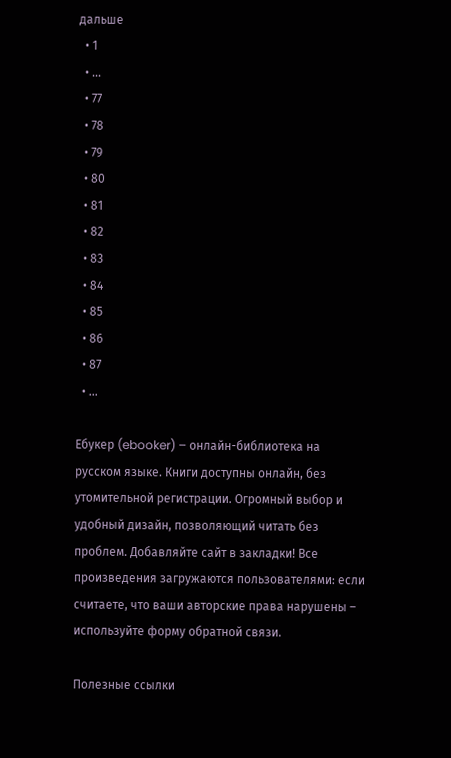дальше
  • 1
  • ...
  • 77
  • 78
  • 79
  • 80
  • 81
  • 82
  • 83
  • 84
  • 85
  • 86
  • 87
  • ...

Ебукер (ebooker) – онлайн-библиотека на русском языке. Книги доступны онлайн, без утомительной регистрации. Огромный выбор и удобный дизайн, позволяющий читать без проблем. Добавляйте сайт в закладки! Все произведения загружаются пользователями: если считаете, что ваши авторские права нарушены – используйте форму обратной связи.

Полезные ссылки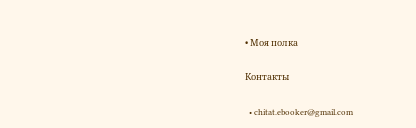• Моя полка

Контакты

  • chitat.ebooker@gmail.com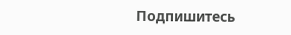Подпишитесь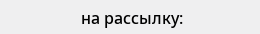на рассылку: